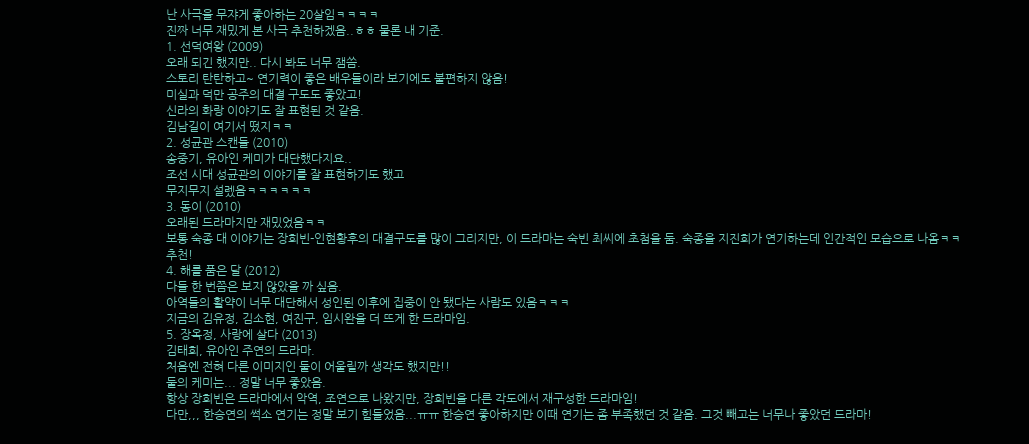난 사극을 무쟈게 좋아하는 20살임ㅋㅋㅋㅋ
진짜 너무 재밌게 본 사극 추천하겠음..ㅎㅎ 물론 내 기준.
1. 선덕여왕 (2009)
오래 되긴 했지만.. 다시 봐도 너무 잼씀.
스토리 탄탄하고~ 연기력이 좋은 배우들이라 보기에도 불편하지 않음!
미실과 덕만 공주의 대결 구도도 좋았고!
신라의 화랑 이야기도 잘 표현된 것 같음.
김남길이 여기서 떴지ㅋㅋ
2. 성균관 스캔들 (2010)
송중기, 유아인 케미가 대단했다지요..
조선 시대 성균관의 이야기를 잘 표현하기도 했고
무지무지 설렜음ㅋㅋㅋㅋㅋㅋ
3. 동이 (2010)
오래된 드라마지만 재밌었음ㅋㅋ
보통 숙종 대 이야기는 장희빈-인현황후의 대결구도를 많이 그리지만, 이 드라마는 숙빈 최씨에 초첨을 둠. 숙종을 지진희가 연기하는데 인간적인 모습으로 나옴ㅋㅋ
추천!
4. 해를 품은 달 (2012)
다들 한 번쯤은 보지 않았을 까 싶음.
아역들의 활약이 너무 대단해서 성인된 이후에 집중이 안 됐다는 사람도 있음ㅋㅋㅋ
지금의 김유정, 김소현, 여진구, 임시완을 더 뜨게 한 드라마임.
5. 장옥정, 사랑에 살다 (2013)
김태희, 유아인 주연의 드라마.
처음엔 전혀 다른 이미지인 둘이 어울릴까 생각도 했지만!!
둘의 케미는... 정말 너무 좋았음.
항상 장희빈은 드라마에서 악역, 조연으로 나왔지만, 장희빈을 다른 각도에서 재구성한 드라마임!
다만,,, 한승연의 썩소 연기는 정말 보기 힘들었음...ㅠㅠ 한승연 좋아하지만 이때 연기는 좀 부족했던 것 같음. 그것 빼고는 너무나 좋았던 드라마!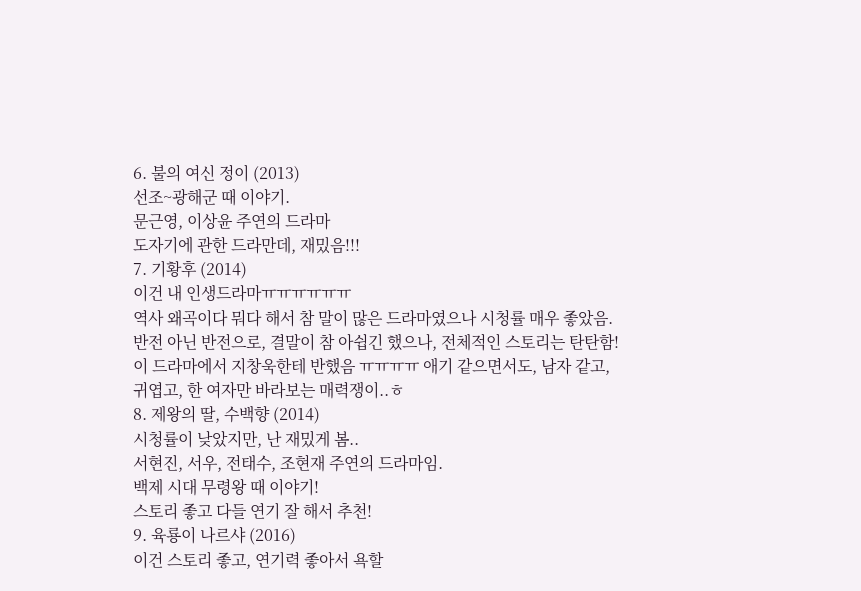6. 불의 여신 정이 (2013)
선조~광해군 때 이야기.
문근영, 이상윤 주연의 드라마
도자기에 관한 드라만데, 재밌음!!!
7. 기황후 (2014)
이건 내 인생드라마ㅠㅠㅠㅠㅠㅠ
역사 왜곡이다 뭐다 해서 참 말이 많은 드라마였으나 시청률 매우 좋았음.
반전 아닌 반전으로, 결말이 참 아쉽긴 했으나, 전체적인 스토리는 탄탄함!
이 드라마에서 지창욱한테 반했음 ㅠㅠㅠㅠ 애기 같으면서도, 남자 같고, 귀엽고, 한 여자만 바라보는 매력쟁이..ㅎ
8. 제왕의 딸, 수백향 (2014)
시청률이 낮았지만, 난 재밌게 봄..
서현진, 서우, 전태수, 조현재 주연의 드라마임.
백제 시대 무령왕 때 이야기!
스토리 좋고 다들 연기 잘 해서 추천!
9. 육룡이 나르샤 (2016)
이건 스토리 좋고, 연기력 좋아서 욕할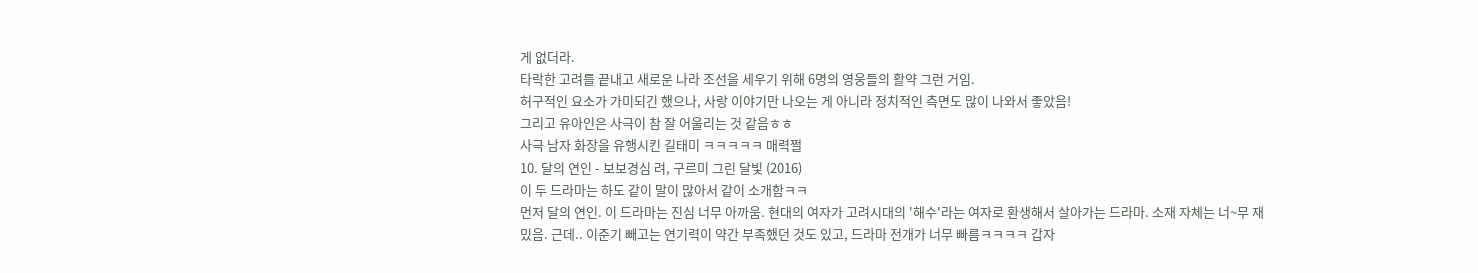게 없더라.
타락한 고려를 끝내고 새로운 나라 조선을 세우기 위해 6명의 영웅들의 활약 그런 거임.
허구적인 요소가 가미되긴 했으나, 사랑 이야기만 나오는 게 아니라 정치적인 측면도 많이 나와서 좋았음!
그리고 유아인은 사극이 참 잘 어울리는 것 같음ㅎㅎ
사극 남자 화장을 유행시킨 길태미 ㅋㅋㅋㅋㅋ 매력쩔
10. 달의 연인 - 보보경심 려, 구르미 그린 달빛 (2016)
이 두 드라마는 하도 같이 말이 많아서 같이 소개함ㅋㅋ
먼저 달의 연인. 이 드라마는 진심 너무 아까움. 현대의 여자가 고려시대의 '해수'라는 여자로 환생해서 살아가는 드라마. 소재 자체는 너~무 재밌음. 근데.. 이준기 빼고는 연기력이 약간 부족했던 것도 있고, 드라마 전개가 너무 빠름ㅋㅋㅋㅋ 갑자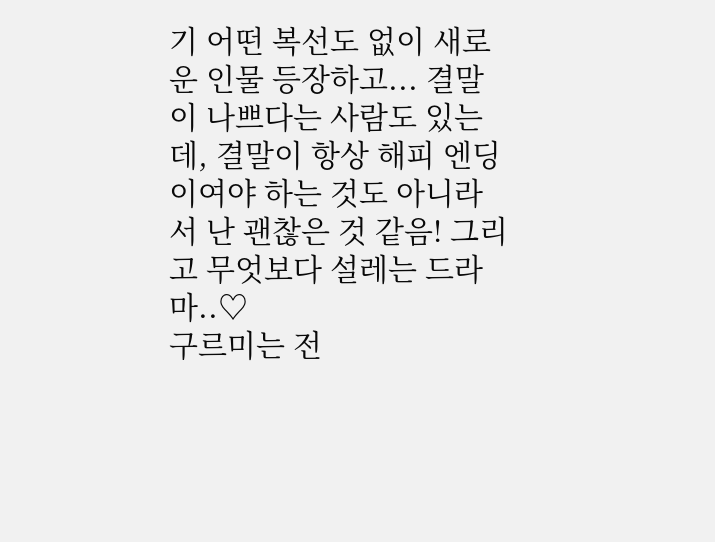기 어떤 복선도 없이 새로운 인물 등장하고... 결말이 나쁘다는 사람도 있는데, 결말이 항상 해피 엔딩이여야 하는 것도 아니라서 난 괜찮은 것 같음! 그리고 무엇보다 설레는 드라마..♡
구르미는 전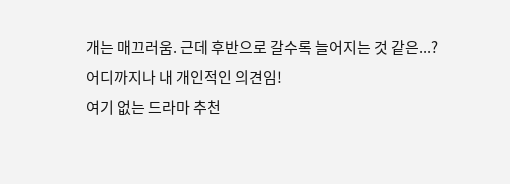개는 매끄러움. 근데 후반으로 갈수록 늘어지는 것 같은...?
어디까지나 내 개인적인 의견임!
여기 없는 드라마 추천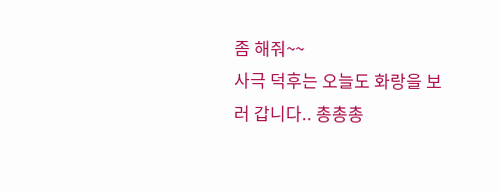좀 해줘~~
사극 덕후는 오늘도 화랑을 보러 갑니다.. 총총총